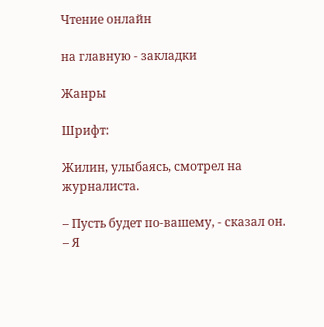Чтение онлайн

на главную - закладки

Жанры

Шрифт:

Жилин, улыбаясь, смотрел на журналиста.

– Пусть будет по-вашему, - сказал он.
– Я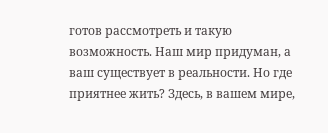готов рассмотреть и такую возможность. Наш мир придуман, а ваш существует в реальности. Но где приятнее жить? Здесь, в вашем мире,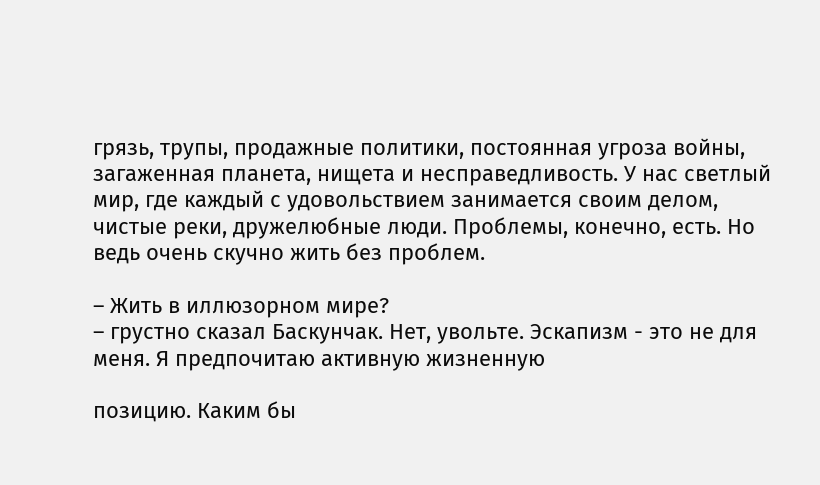грязь, трупы, продажные политики, постоянная угроза войны, загаженная планета, нищета и несправедливость. У нас светлый мир, где каждый с удовольствием занимается своим делом, чистые реки, дружелюбные люди. Проблемы, конечно, есть. Но ведь очень скучно жить без проблем.

– Жить в иллюзорном мире?
– грустно сказал Баскунчак. Нет, увольте. Эскапизм - это не для меня. Я предпочитаю активную жизненную

позицию. Каким бы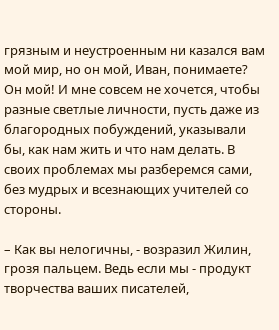грязным и неустроенным ни казался вам мой мир, но он мой, Иван, понимаете? Он мой! И мне совсем не хочется, чтобы разные светлые личности, пусть даже из благородных побуждений, указывали бы, как нам жить и что нам делать. В своих проблемах мы разберемся сами, без мудрых и всезнающих учителей со стороны.

– Как вы нелогичны, - возразил Жилин, грозя пальцем. Ведь если мы - продукт творчества ваших писателей,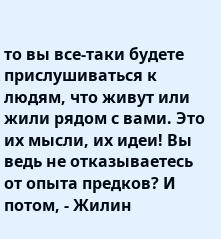то вы все-таки будете прислушиваться к людям, что живут или жили рядом с вами. Это их мысли, их идеи! Вы ведь не отказываетесь от опыта предков? И потом, - Жилин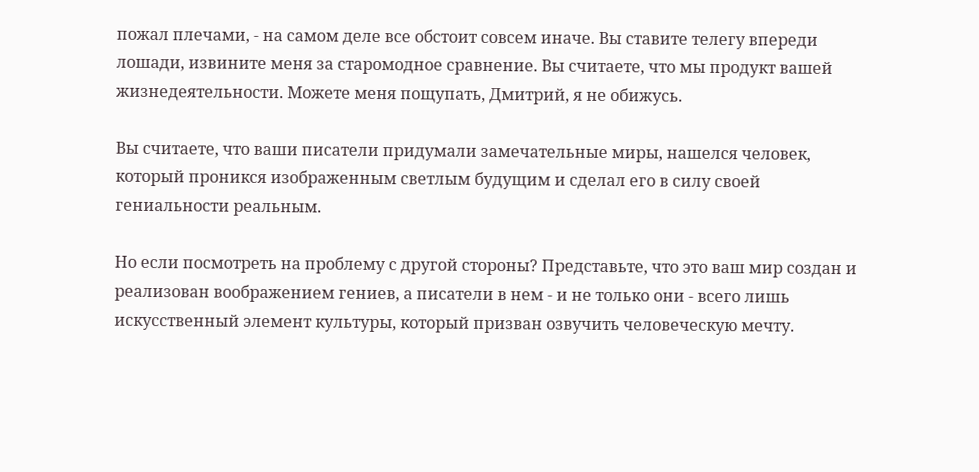пожал плечами, - на самом деле все обстоит совсем иначе. Вы ставите телегу впереди лошади, извините меня за старомодное сравнение. Вы считаете, что мы продукт вашей жизнедеятельности. Можете меня пощупать, Дмитрий, я не обижусь.

Вы считаете, что ваши писатели придумали замечательные миры, нашелся человек, который проникся изображенным светлым будущим и сделал его в силу своей гениальности реальным.

Но если посмотреть на проблему с другой стороны? Представьте, что это ваш мир создан и реализован воображением гениев, а писатели в нем - и не только они - всего лишь искусственный элемент культуры, который призван озвучить человеческую мечту.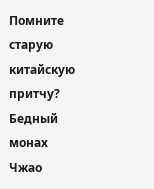Помните старую китайскую притчу? Бедный монах Чжао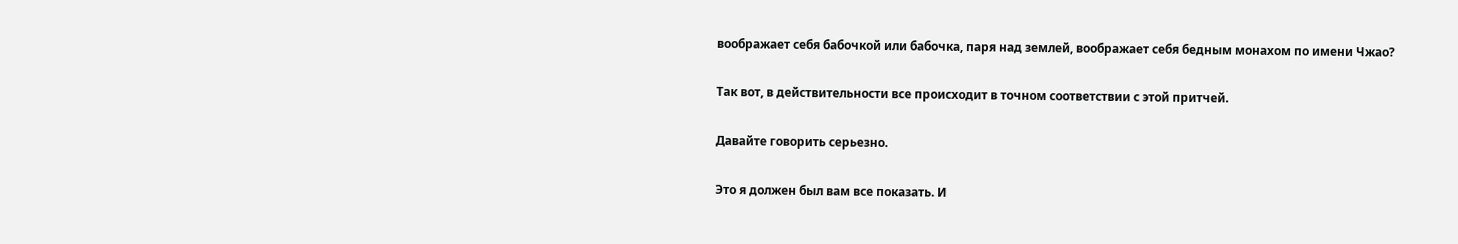воображает себя бабочкой или бабочка, паря над землей, воображает себя бедным монахом по имени Чжао?

Так вот, в действительности все происходит в точном соответствии с этой притчей.

Давайте говорить серьезно.

Это я должен был вам все показать. И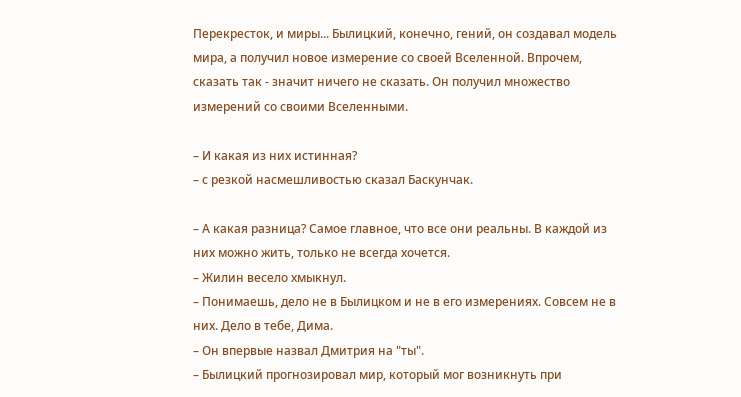Перекресток, и миры... Былицкий, конечно, гений, он создавал модель мира, а получил новое измерение со своей Вселенной. Впрочем, сказать так - значит ничего не сказать. Он получил множество измерений со своими Вселенными.

– И какая из них истинная?
– с резкой насмешливостью сказал Баскунчак.

– А какая разница? Самое главное, что все они реальны. В каждой из них можно жить, только не всегда хочется.
– Жилин весело хмыкнул.
– Понимаешь, дело не в Былицком и не в его измерениях. Совсем не в них. Дело в тебе, Дима.
– Он впервые назвал Дмитрия на "ты".
– Былицкий прогнозировал мир, который мог возникнуть при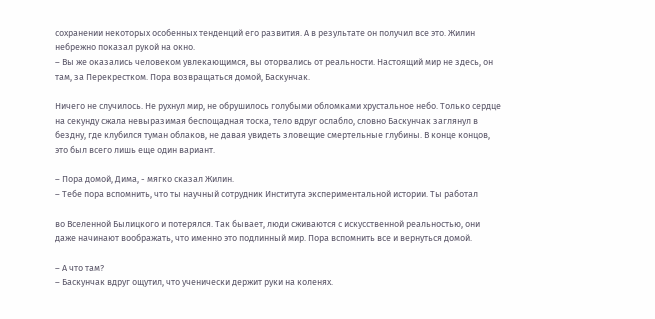сохранении некоторых особенных тенденций его развития. А в результате он получил все это. Жилин небрежно показал рукой на окно.
– Вы же оказались человеком увлекающимся, вы оторвались от реальности. Настоящий мир не здесь, он там, за Перекрестком. Пора возвращаться домой, Баскунчак.

Ничего не случилось. Не рухнул мир, не обрушилось голубыми обломками хрустальное небо. Только сердце на секунду сжала невыразимая беспощадная тоска, тело вдруг ослабло, словно Баскунчак заглянул в бездну, где клубился туман облаков, не давая увидеть зловещие смертельные глубины. В конце концов, это был всего лишь еще один вариант.

– Пора домой, Дима, - мягко сказал Жилин.
– Тебе пора вспомнить, что ты научный сотрудник Института экспериментальной истории. Ты работал

во Вселенной Былицкого и потерялся. Так бывает, люди сживаются с искусственной реальностью, они даже начинают воображать, что именно это подлинный мир. Пора вспомнить все и вернуться домой.

– А что там?
– Баскунчак вдруг ощутил, что ученически держит руки на коленях.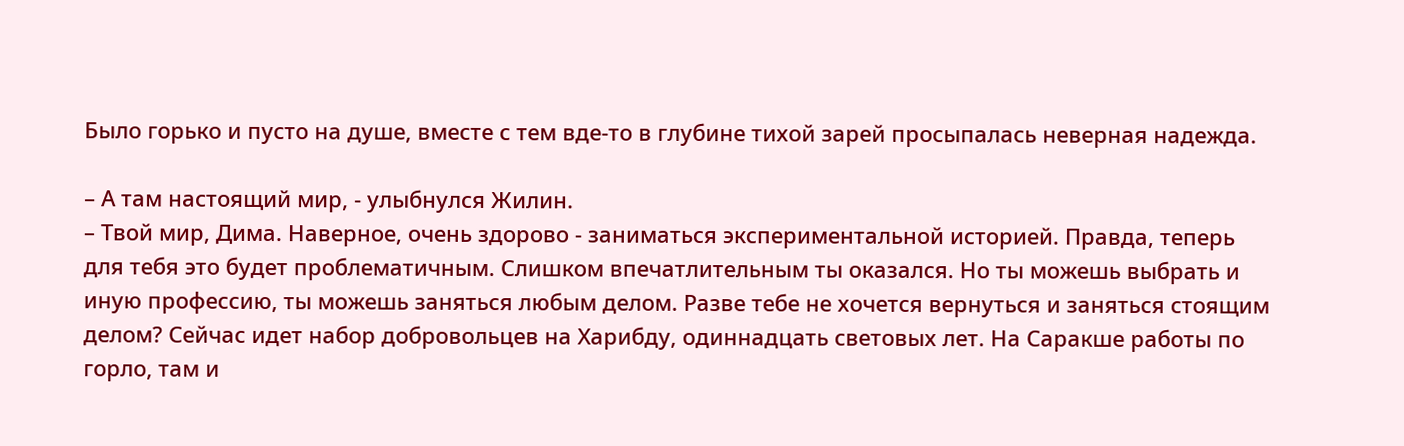Было горько и пусто на душе, вместе с тем вде-то в глубине тихой зарей просыпалась неверная надежда.

– А там настоящий мир, - улыбнулся Жилин.
– Твой мир, Дима. Наверное, очень здорово - заниматься экспериментальной историей. Правда, теперь для тебя это будет проблематичным. Слишком впечатлительным ты оказался. Но ты можешь выбрать и иную профессию, ты можешь заняться любым делом. Разве тебе не хочется вернуться и заняться стоящим делом? Сейчас идет набор добровольцев на Харибду, одиннадцать световых лет. На Саракше работы по горло, там и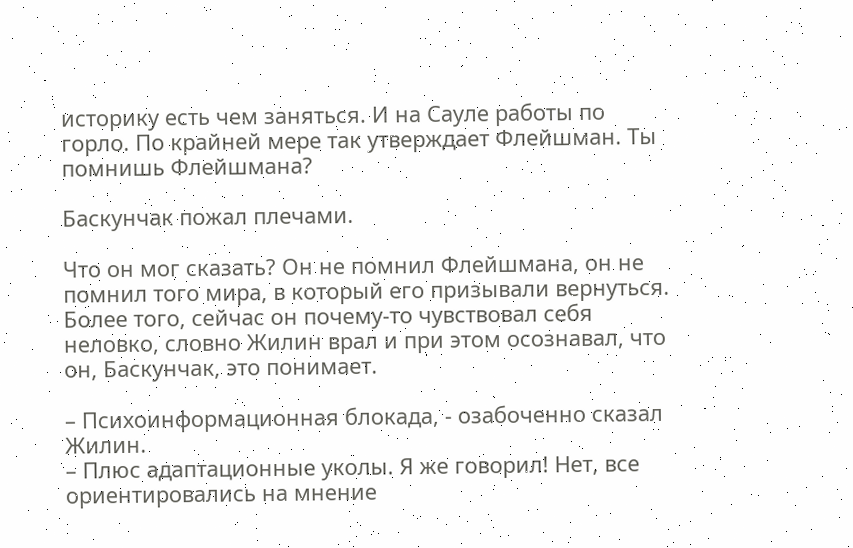историку есть чем заняться. И на Сауле работы по горло. По крайней мере так утверждает Флейшман. Ты помнишь Флейшмана?

Баскунчак пожал плечами.

Что он мог сказать? Он не помнил Флейшмана, он не помнил того мира, в который его призывали вернуться. Более того, сейчас он почему-то чувствовал себя неловко, словно Жилин врал и при этом осознавал, что он, Баскунчак, это понимает.

– Психоинформационная блокада, - озабоченно сказал Жилин.
– Плюс адаптационные уколы. Я же говорил! Нет, все ориентировались на мнение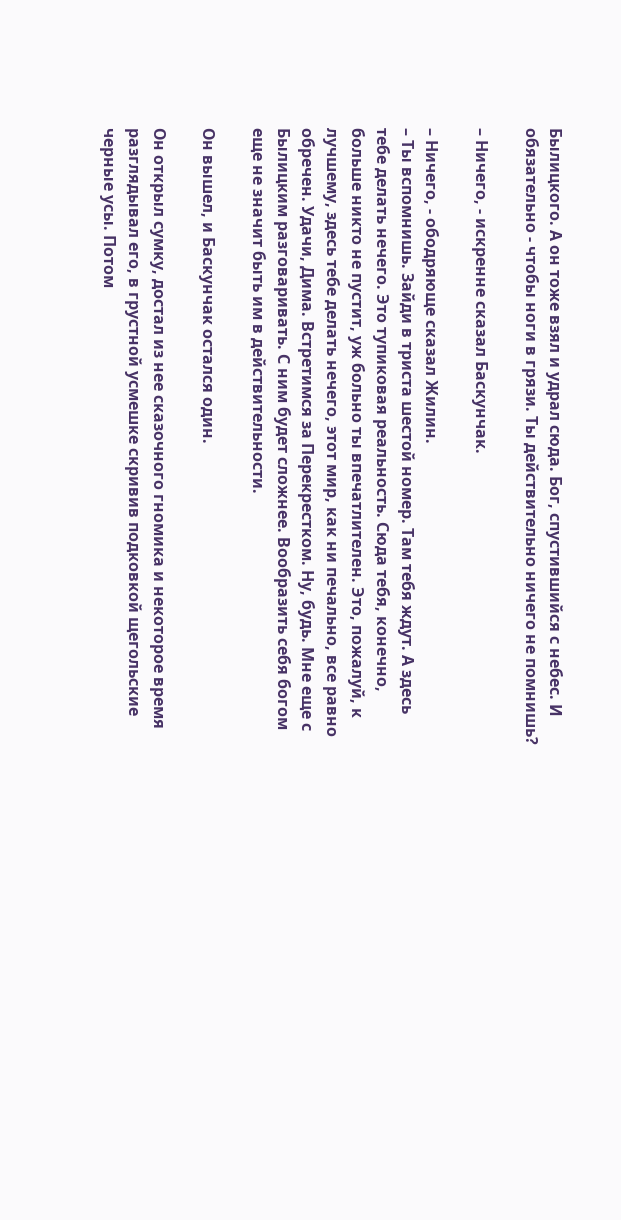Былицкого. А он тоже взял и удрал сюда. Бог, спустившийся с небес. И обязательно - чтобы ноги в грязи. Ты действительно ничего не помнишь?

– Ничего, - искренне сказал Баскунчак.

– Ничего, - ободряюще сказал Жилин.
– Ты вспомнишь. Зайди в триста шестой номер. Там тебя ждут. А здесь тебе делать нечего. Это тупиковая реальность. Сюда тебя, конечно, больше никто не пустит, уж больно ты впечатлителен. Это, пожалуй, к лучшему, здесь тебе делать нечего, этот мир, как ни печально, все равно обречен. Удачи, Дима. Встретимся за Перекрестком. Ну, будь. Мне еще с Былицким разговаривать. С ним будет сложнее. Вообразить себя богом еще не значит быть им в действительности.

Он вышел, и Баскунчак остался один.

Он открыл сумку, достал из нее сказочного гномика и некоторое время разглядывал его, в грустной усмешке скривив подковкой щегольские черные усы. Потом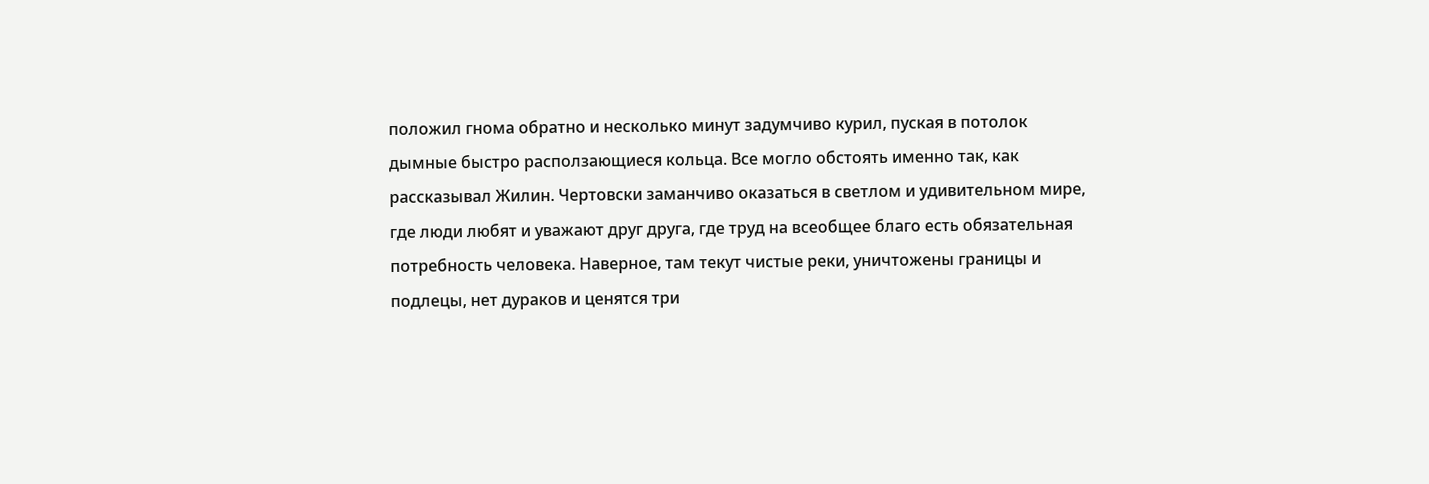положил гнома обратно и несколько минут задумчиво курил, пуская в потолок дымные быстро расползающиеся кольца. Все могло обстоять именно так, как рассказывал Жилин. Чертовски заманчиво оказаться в светлом и удивительном мире, где люди любят и уважают друг друга, где труд на всеобщее благо есть обязательная потребность человека. Наверное, там текут чистые реки, уничтожены границы и подлецы, нет дураков и ценятся три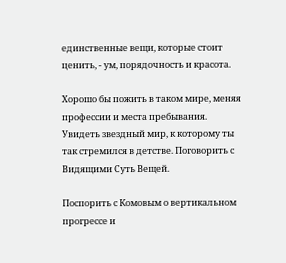единственные вещи, которые стоит ценить, - ум, порядочность и красота.

Хорошо бы пожить в таком мире, меняя профессии и места пребывания. Увидеть звездный мир, к которому ты так стремился в детстве. Поговорить с Видящими Суть Вещей.

Поспорить с Комовым о вертикальном прогрессе и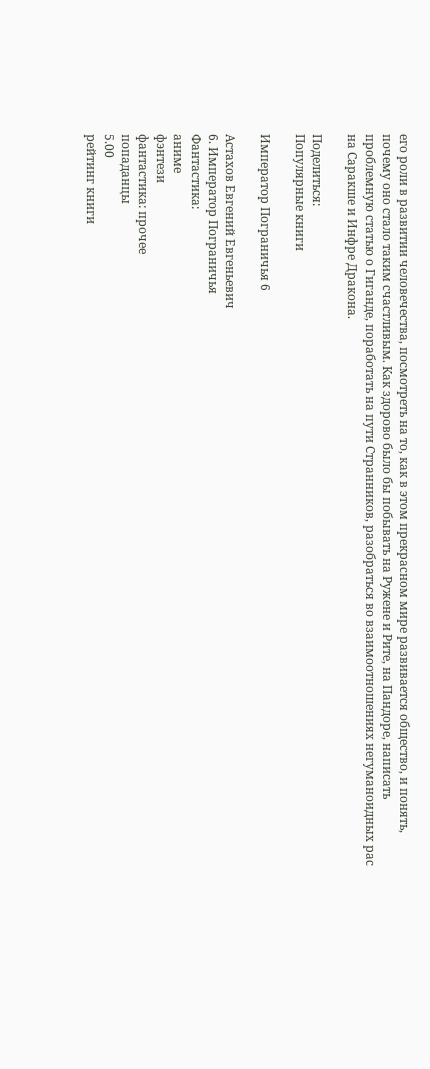его роли в развитии человечества, посмотреть на то, как в этом прекрасном мире развивается общество, и понять, почему оно стало таким счастливым. Как здорово было бы побывать на Ружене и Рите, на Пандоре, написать проблемную статью о Гиганде, поработать на пути Странников, разобраться во взаимоотношениях негуманоидных рас на Саракше и Инфре Дракона.

Поделиться:
Популярные книги

Император Пограничья 6

Астахов Евгений Евгеньевич
6. Император Пограничья
Фантастика:
аниме
фэнтези
фантастика: прочее
попаданцы
5.00
рейтинг книги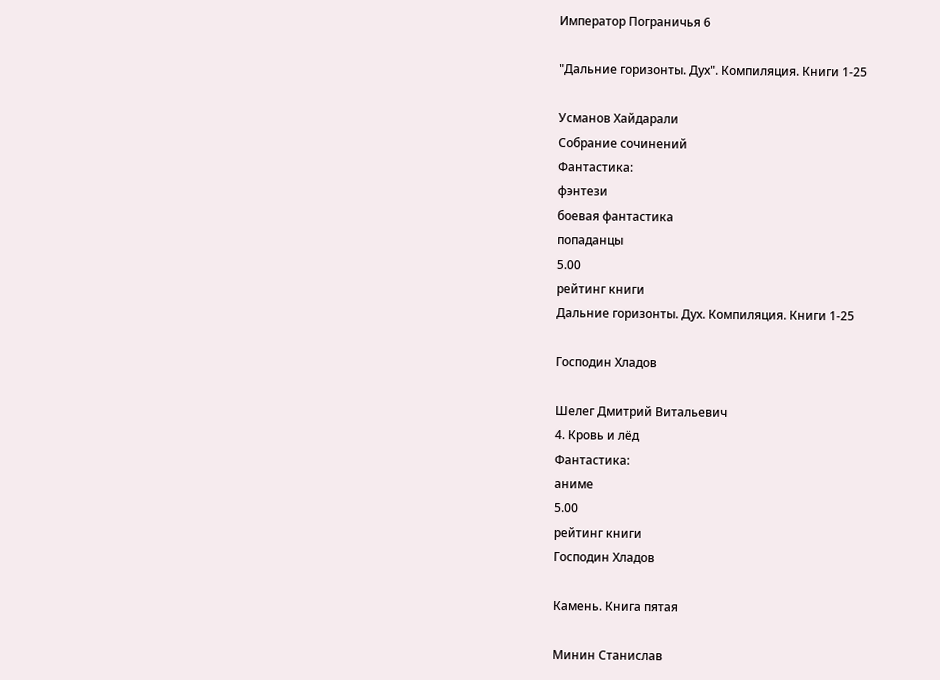Император Пограничья 6

"Дальние горизонты. Дух". Компиляция. Книги 1-25

Усманов Хайдарали
Собрание сочинений
Фантастика:
фэнтези
боевая фантастика
попаданцы
5.00
рейтинг книги
Дальние горизонты. Дух. Компиляция. Книги 1-25

Господин Хладов

Шелег Дмитрий Витальевич
4. Кровь и лёд
Фантастика:
аниме
5.00
рейтинг книги
Господин Хладов

Камень. Книга пятая

Минин Станислав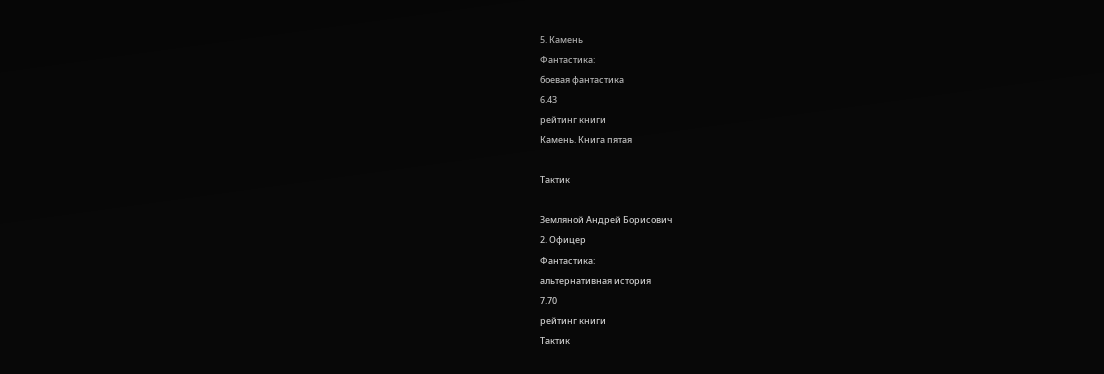5. Камень
Фантастика:
боевая фантастика
6.43
рейтинг книги
Камень. Книга пятая

Тактик

Земляной Андрей Борисович
2. Офицер
Фантастика:
альтернативная история
7.70
рейтинг книги
Тактик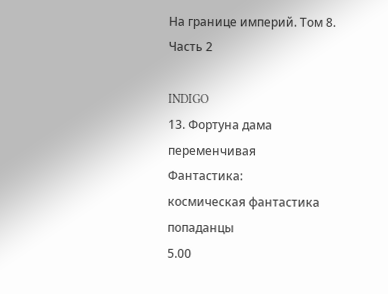На границе империй. Том 8. Часть 2

INDIGO
13. Фортуна дама переменчивая
Фантастика:
космическая фантастика
попаданцы
5.00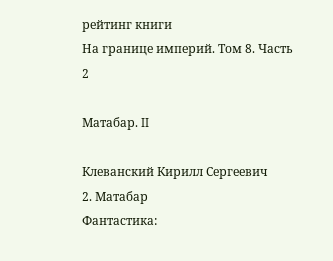рейтинг книги
На границе империй. Том 8. Часть 2

Матабар. II

Клеванский Кирилл Сергеевич
2. Матабар
Фантастика: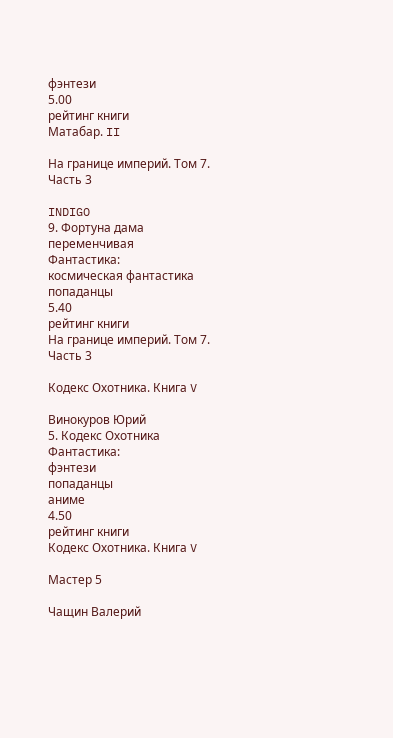фэнтези
5.00
рейтинг книги
Матабар. II

На границе империй. Том 7. Часть 3

INDIGO
9. Фортуна дама переменчивая
Фантастика:
космическая фантастика
попаданцы
5.40
рейтинг книги
На границе империй. Том 7. Часть 3

Кодекс Охотника. Книга V

Винокуров Юрий
5. Кодекс Охотника
Фантастика:
фэнтези
попаданцы
аниме
4.50
рейтинг книги
Кодекс Охотника. Книга V

Мастер 5

Чащин Валерий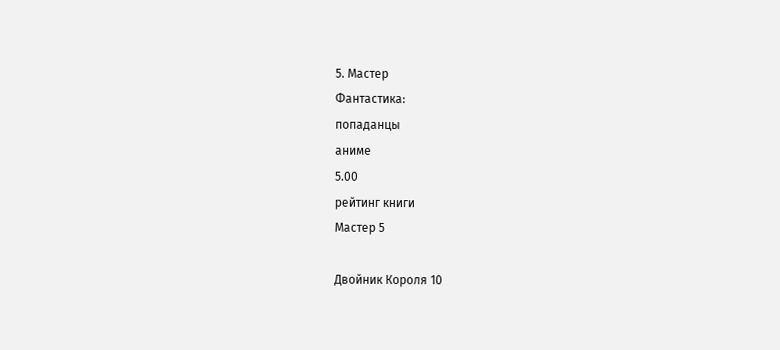5. Мастер
Фантастика:
попаданцы
аниме
5.00
рейтинг книги
Мастер 5

Двойник Короля 10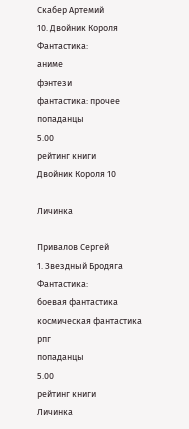Скабер Артемий
10. Двойник Короля
Фантастика:
аниме
фэнтези
фантастика: прочее
попаданцы
5.00
рейтинг книги
Двойник Короля 10

Личинка

Привалов Сергей
1. Звездный Бродяга
Фантастика:
боевая фантастика
космическая фантастика
рпг
попаданцы
5.00
рейтинг книги
Личинка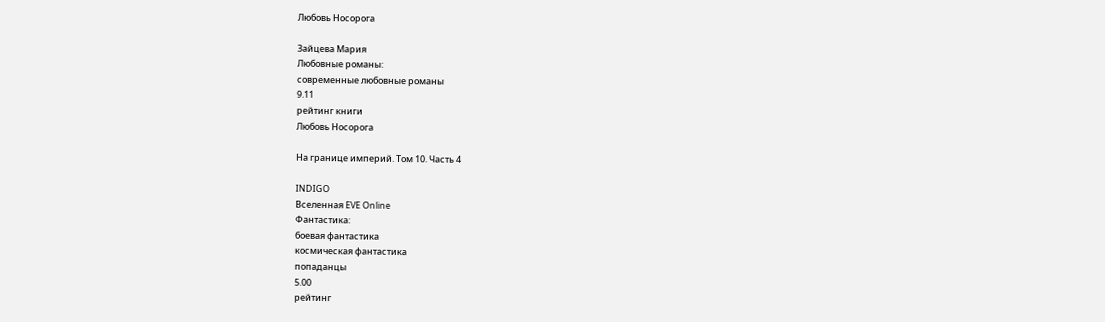Любовь Носорога

Зайцева Мария
Любовные романы:
современные любовные романы
9.11
рейтинг книги
Любовь Носорога

На границе империй. Том 10. Часть 4

INDIGO
Вселенная EVE Online
Фантастика:
боевая фантастика
космическая фантастика
попаданцы
5.00
рейтинг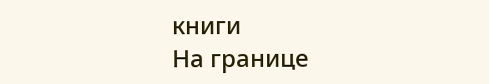книги
На границе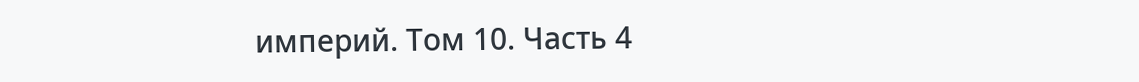империй. Том 10. Часть 4